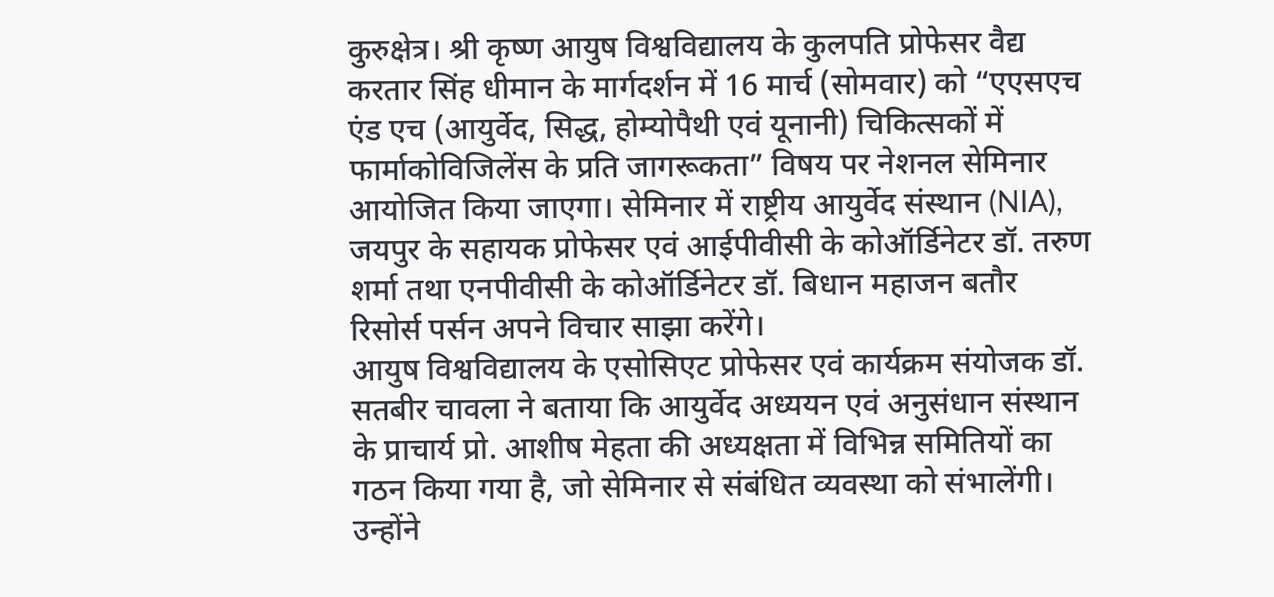कुरुक्षेत्र। श्री कृष्ण आयुष विश्वविद्यालय के कुलपति प्रोफेसर वैद्य करतार सिंह धीमान के मार्गदर्शन में 16 मार्च (सोमवार) को “एएसएच एंड एच (आयुर्वेद, सिद्ध, होम्योपैथी एवं यूनानी) चिकित्सकों में फार्माकोविजिलेंस के प्रति जागरूकता” विषय पर नेशनल सेमिनार आयोजित किया जाएगा। सेमिनार में राष्ट्रीय आयुर्वेद संस्थान (NIA), जयपुर के सहायक प्रोफेसर एवं आईपीवीसी के कोऑर्डिनेटर डॉ. तरुण शर्मा तथा एनपीवीसी के कोऑर्डिनेटर डॉ. बिधान महाजन बतौर रिसोर्स पर्सन अपने विचार साझा करेंगे।
आयुष विश्वविद्यालय के एसोसिएट प्रोफेसर एवं कार्यक्रम संयोजक डॉ. सतबीर चावला ने बताया कि आयुर्वेद अध्ययन एवं अनुसंधान संस्थान के प्राचार्य प्रो. आशीष मेहता की अध्यक्षता में विभिन्न समितियों का गठन किया गया है, जो सेमिनार से संबंधित व्यवस्था को संभालेंगी। उन्होंने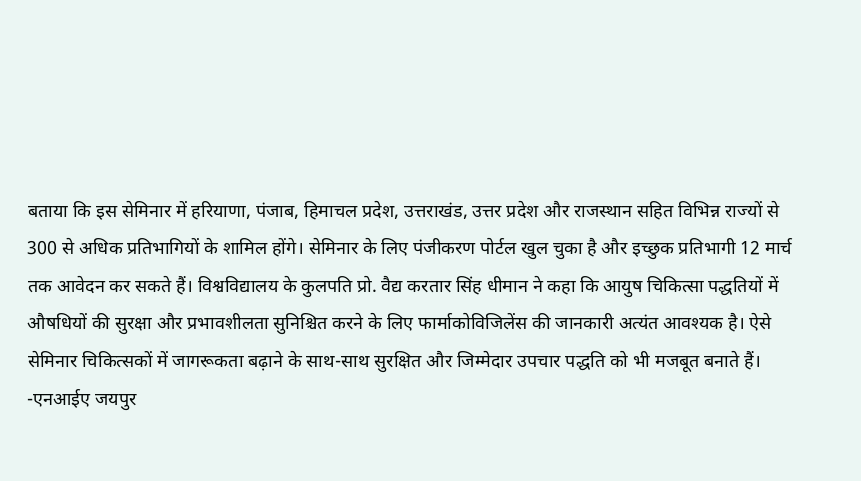बताया कि इस सेमिनार में हरियाणा, पंजाब, हिमाचल प्रदेश, उत्तराखंड, उत्तर प्रदेश और राजस्थान सहित विभिन्न राज्यों से 300 से अधिक प्रतिभागियों के शामिल होंगे। सेमिनार के लिए पंजीकरण पोर्टल खुल चुका है और इच्छुक प्रतिभागी 12 मार्च तक आवेदन कर सकते हैं। विश्वविद्यालय के कुलपति प्रो. वैद्य करतार सिंह धीमान ने कहा कि आयुष चिकित्सा पद्धतियों में औषधियों की सुरक्षा और प्रभावशीलता सुनिश्चित करने के लिए फार्माकोविजिलेंस की जानकारी अत्यंत आवश्यक है। ऐसे सेमिनार चिकित्सकों में जागरूकता बढ़ाने के साथ-साथ सुरक्षित और जिम्मेदार उपचार पद्धति को भी मजबूत बनाते हैं।
-एनआईए जयपुर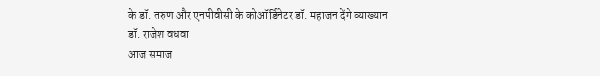के डॉ. तरुण और एनपीवीसी के कोऑर्डिनेटर डॉ. महाजन देंगे व्याख्यान
डॉ. राजेश वधवा
आज समाज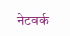नेटवर्क